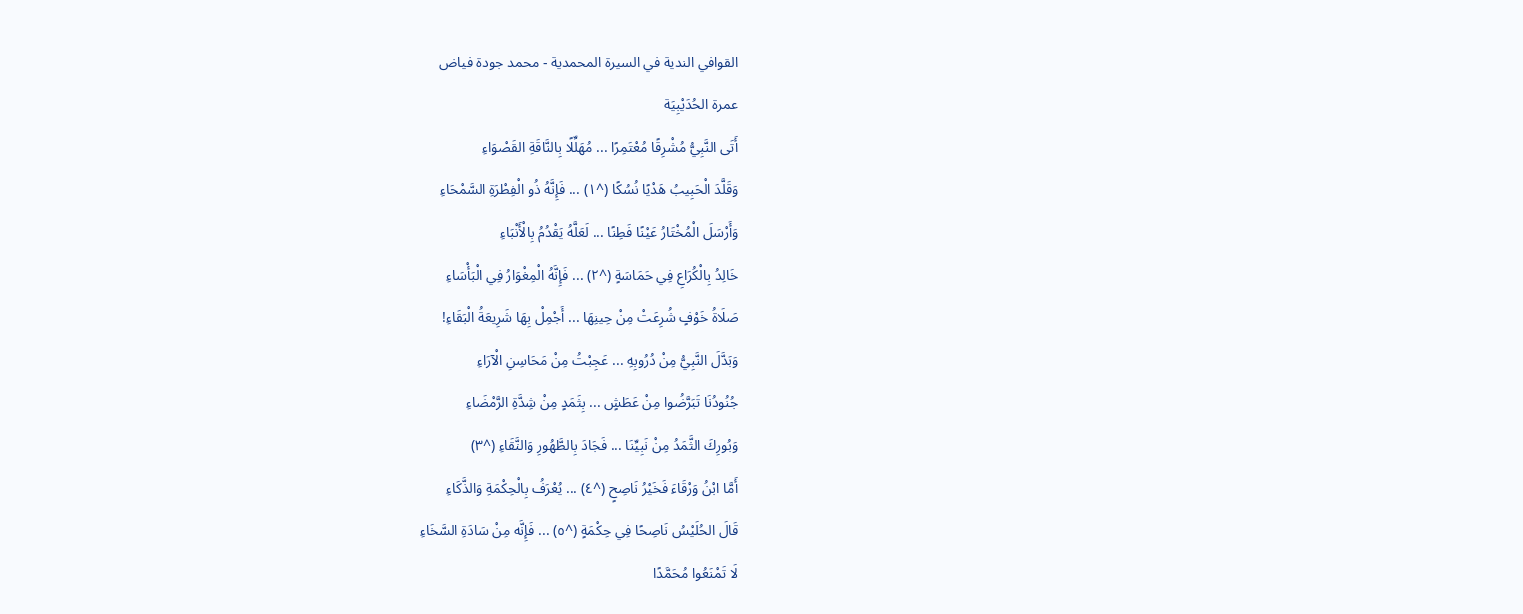القوافي الندية في السيرة المحمدية - محمد جودة فياض
عمرة الحُدَيْبِيَة
أَتَى النَّبِيُّ مُشْرِقًا مُعْتَمِرًا ... مُهَلِّلًا بِالنَّاقَةِ القَصْوَاءِ
وَقَلَّدَ الْحَبِيبُ هَدْيًا نُسُكًا (^١) ... فَإِنَّهُ ذُو الْفِطْرَةِ السَّمْحَاءِ
وَأَرْسَلَ الْمُخْتَارُ عَيْنًا فَطِنًا ... لَعَلَّهُ يَقْدُمُ بِالْأَنْبَاءِ
خَالِدُ بِالْكُرَاعِ فِي حَمَاسَةٍ (^٢) ... فَإِنَّهُ الْمِغْوَارُ فِي الْبَأْسَاءِ
صَلَاةُ خَوْفٍ شُرِعَتْ مِنْ حِينِهَا ... أَجْمِلْ بِهَا شَرِيعَةُ الْبَقَاءِ!
وَبَدَّلَ النَّبِيُّ مِنْ دُرُوبِهِ ... عَجِبْتُ مِنْ مَحَاسِنِ الْآرَاءِ
جُنُودُنَا تَبَرَّضُوا مِنْ عَطَشٍ ... بِثَمَدٍ مِنْ شِدَّةِ الرَّمْضَاءِ
وَبُورِكَ الثَّمَدُ مِنْ نَبِيِّنَا ... فَجَادَ بِالطَّهُورِ وَالنَّقَاءِ (^٣)
أَمَّا ابْنُ وَرْقَاءَ فَخَيْرُ نَاصِحٍ (^٤) ... يُعْرَفُ بِالْحِكْمَةِ وَالذَّكَاءِ
قَالَ الحُلَيْسُ نَاصِحًا فِي حِكْمَةٍ (^٥) ... فَإِنَّه مِنْ سَادَةِ السَّخَاءِ
لَا تَمْنَعُوا مُحَمَّدًا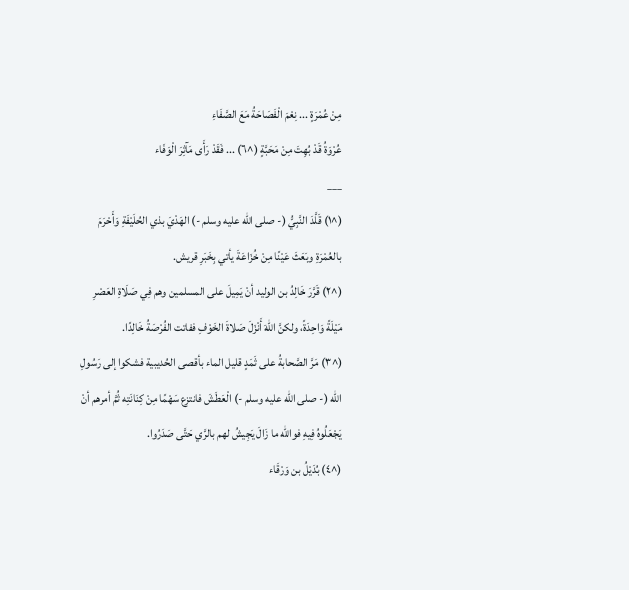مِنْ عُمْرَةٍ ... نِعْمَ الْفَصَاحَةُ مَعَ الصَّفَاءِ
عُرْوَةُ قَدْ بُهِتَ مِنْ مَحَبَّةٍ (^٦) ... فَقَدْ رَأَى مَآثِرَ الْوَفَاء
___
(^١) قَلَّدَ النَّبِيُّ (- صلى الله عليه وسلم -) الهَدْيَ بذي الحُلَيْفَةِ وَأَحْرَمَ بالعُمْرَةِ وبَعَثَ عَيْنًا مِنْ خُزَاعَةَ يأتي بِخَبَرِ قريش.
(^٢) قَرَّرَ خَالِدُ بن الوليد أنْ يَمِيلَ على المسلمين وهم فِي صَلَاةِ العَصْرِ مَيْلَةً وَاحِدَةً، ولكنَّ اللهَ أَنْزَلَ صَلاةَ الخَوْفِ ففاتت الفُرْصَةُ خَالِدًا.
(^٣) مَرَّ الصَّحابةُ على ثَمَدٍ قليل الماء بأقصى الحُديبية فشكوا إلى رَسُولِ الله (- صلى الله عليه وسلم -) الْعَطَشَ فانتزع سَهْمًا مِنْ كِنَانَتِه ثُمَّ أمرهم أنْ يَجْعَلُوهُ فِيهِ فوالله ما زَالَ يَجِيشُ لهم بالرَّي حَتَّى صَدَرُوا.
(^٤) بُدَيْلُ بن وَرْقَاء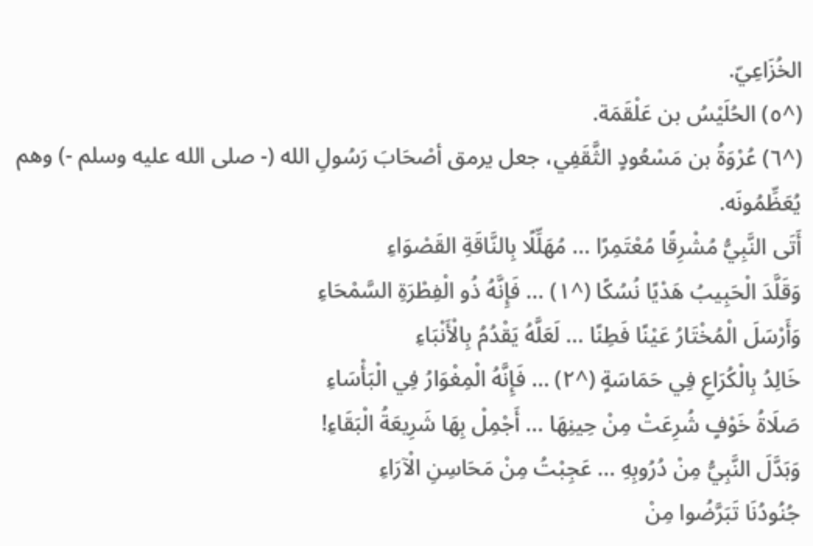الخُزَاعِيّ.
(^٥) الحُلَيْسُ بن عَلْقَمَة.
(^٦) عُرْوَةُ بن مَسْعُودٍ الثَّقَفِي، جعل يرمق أصْحَابَ رَسُولِ الله (- صلى الله عليه وسلم -) وهم يُعَظِّمُونَه.
أَتَى النَّبِيُّ مُشْرِقًا مُعْتَمِرًا ... مُهَلِّلًا بِالنَّاقَةِ القَصْوَاءِ
وَقَلَّدَ الْحَبِيبُ هَدْيًا نُسُكًا (^١) ... فَإِنَّهُ ذُو الْفِطْرَةِ السَّمْحَاءِ
وَأَرْسَلَ الْمُخْتَارُ عَيْنًا فَطِنًا ... لَعَلَّهُ يَقْدُمُ بِالْأَنْبَاءِ
خَالِدُ بِالْكُرَاعِ فِي حَمَاسَةٍ (^٢) ... فَإِنَّهُ الْمِغْوَارُ فِي الْبَأْسَاءِ
صَلَاةُ خَوْفٍ شُرِعَتْ مِنْ حِينِهَا ... أَجْمِلْ بِهَا شَرِيعَةُ الْبَقَاءِ!
وَبَدَّلَ النَّبِيُّ مِنْ دُرُوبِهِ ... عَجِبْتُ مِنْ مَحَاسِنِ الْآرَاءِ
جُنُودُنَا تَبَرَّضُوا مِنْ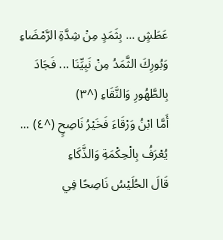عَطَشٍ ... بِثَمَدٍ مِنْ شِدَّةِ الرَّمْضَاءِ
وَبُورِكَ الثَّمَدُ مِنْ نَبِيِّنَا ... فَجَادَ بِالطَّهُورِ وَالنَّقَاءِ (^٣)
أَمَّا ابْنُ وَرْقَاءَ فَخَيْرُ نَاصِحٍ (^٤) ... يُعْرَفُ بِالْحِكْمَةِ وَالذَّكَاءِ
قَالَ الحُلَيْسُ نَاصِحًا فِي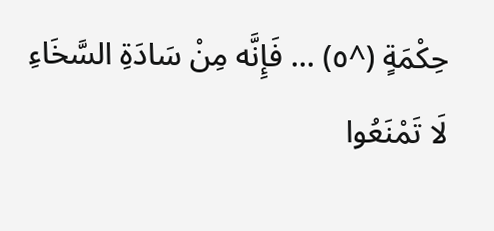حِكْمَةٍ (^٥) ... فَإِنَّه مِنْ سَادَةِ السَّخَاءِ
لَا تَمْنَعُوا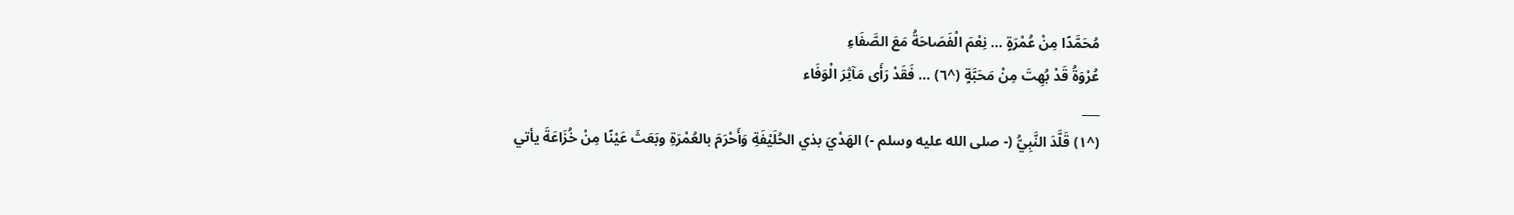مُحَمَّدًا مِنْ عُمْرَةٍ ... نِعْمَ الْفَصَاحَةُ مَعَ الصَّفَاءِ
عُرْوَةُ قَدْ بُهِتَ مِنْ مَحَبَّةٍ (^٦) ... فَقَدْ رَأَى مَآثِرَ الْوَفَاء
___
(^١) قَلَّدَ النَّبِيُّ (- صلى الله عليه وسلم -) الهَدْيَ بذي الحُلَيْفَةِ وَأَحْرَمَ بالعُمْرَةِ وبَعَثَ عَيْنًا مِنْ خُزَاعَةَ يأتي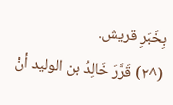بِخَبَرِ قريش.
(^٢) قَرَّرَ خَالِدُ بن الوليد أنْ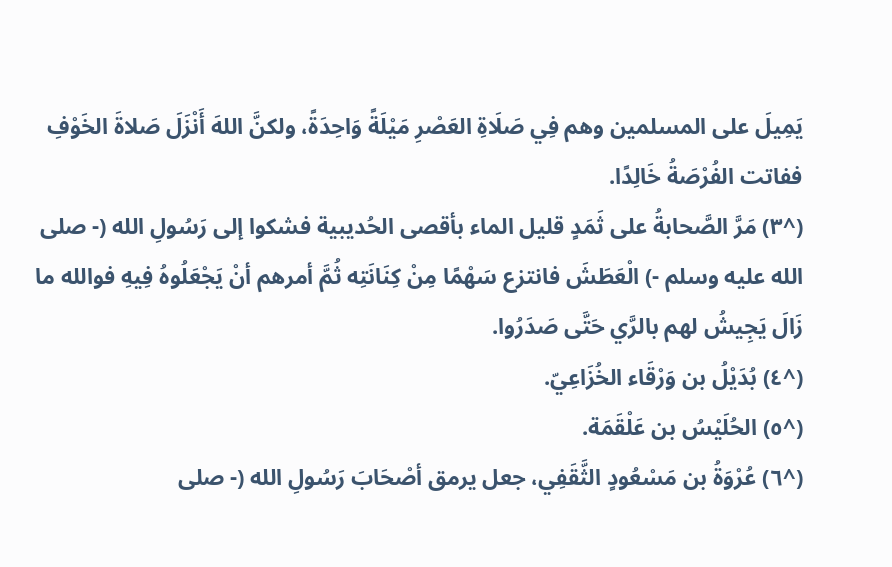يَمِيلَ على المسلمين وهم فِي صَلَاةِ العَصْرِ مَيْلَةً وَاحِدَةً، ولكنَّ اللهَ أَنْزَلَ صَلاةَ الخَوْفِ ففاتت الفُرْصَةُ خَالِدًا.
(^٣) مَرَّ الصَّحابةُ على ثَمَدٍ قليل الماء بأقصى الحُديبية فشكوا إلى رَسُولِ الله (- صلى الله عليه وسلم -) الْعَطَشَ فانتزع سَهْمًا مِنْ كِنَانَتِه ثُمَّ أمرهم أنْ يَجْعَلُوهُ فِيهِ فوالله ما زَالَ يَجِيشُ لهم بالرَّي حَتَّى صَدَرُوا.
(^٤) بُدَيْلُ بن وَرْقَاء الخُزَاعِيّ.
(^٥) الحُلَيْسُ بن عَلْقَمَة.
(^٦) عُرْوَةُ بن مَسْعُودٍ الثَّقَفِي، جعل يرمق أصْحَابَ رَسُولِ الله (- صلى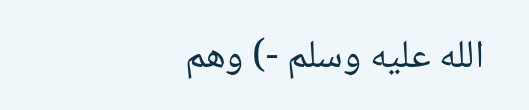الله عليه وسلم -) وهم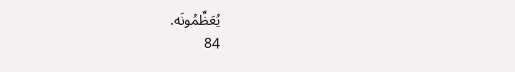يُعَظِّمُونَه.
84